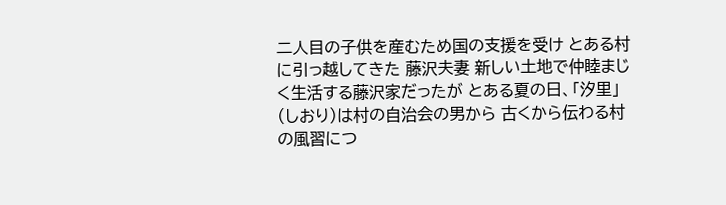二人目の子供を産むため国の支援を受け とある村に引っ越してきた 藤沢夫妻 新しい土地で仲睦まじく生活する藤沢家だったが とある夏の日、「汐里」(しおり)は村の自治会の男から 古くから伝わる村の風習につ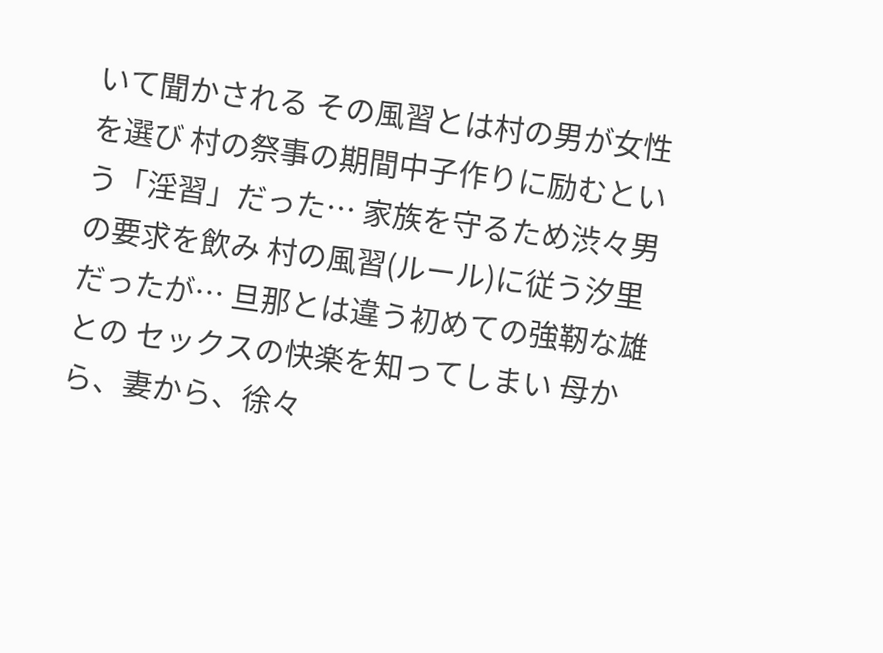いて聞かされる その風習とは村の男が女性を選び 村の祭事の期間中子作りに励むという「淫習」だった… 家族を守るため渋々男の要求を飲み 村の風習(ルール)に従う汐里だったが… 旦那とは違う初めての強靭な雄との セックスの快楽を知ってしまい 母から、妻から、徐々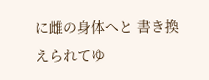に雌の身体へと 書き換えられてゆ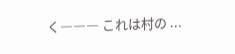く――― これは村の ...